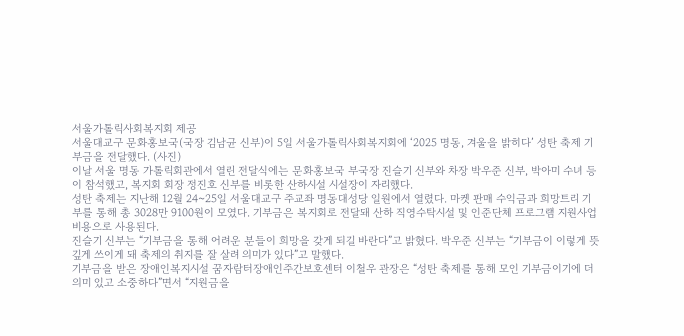서울가톨릭사회복지회 제공
서울대교구 문화홍보국(국장 김남균 신부)이 5일 서울가톨릭사회복지회에 ‘2025 명동, 겨울을 밝히다’ 성탄 축제 기부금을 전달했다. (사진)
이날 서울 명동 가톨릭회관에서 열린 전달식에는 문화홍보국 부국장 진슬기 신부와 차장 박우준 신부, 박아미 수녀 등이 참석했고, 복지회 회장 정진호 신부를 비롯한 산하시설 시설장이 자리했다.
성탄 축제는 지난해 12월 24~25일 서울대교구 주교좌 명동대성당 일원에서 열렸다. 마켓 판매 수익금과 희망트리 기부를 통해 총 3028만 9100원이 모였다. 기부금은 복지회로 전달돼 산하 직영수탁시설 및 인준단체 프로그램 지원사업 비용으로 사용된다.
진슬기 신부는 “기부금을 통해 어려운 분들이 희망을 갖게 되길 바란다”고 밝혔다. 박우준 신부는 “기부금이 이렇게 뜻깊게 쓰이게 돼 축제의 취지를 잘 살려 의미가 있다”고 말했다.
기부금을 받은 장애인복지시설 꿈자람터장애인주간보호센터 이철우 관장은 “성탄 축제를 통해 모인 기부금이기에 더 의미 있고 소중하다”면서 “지원금을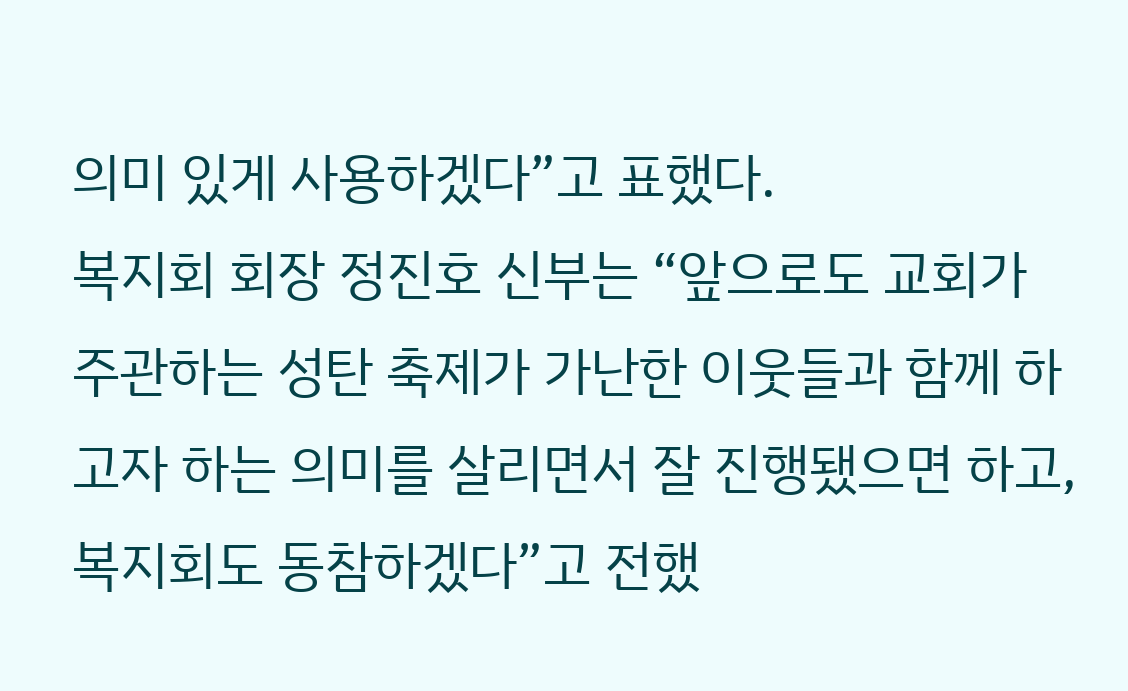의미 있게 사용하겠다”고 표했다.
복지회 회장 정진호 신부는 “앞으로도 교회가 주관하는 성탄 축제가 가난한 이웃들과 함께 하고자 하는 의미를 살리면서 잘 진행됐으면 하고, 복지회도 동참하겠다”고 전했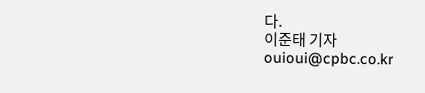다.
이준태 기자 ouioui@cpbc.co.kr